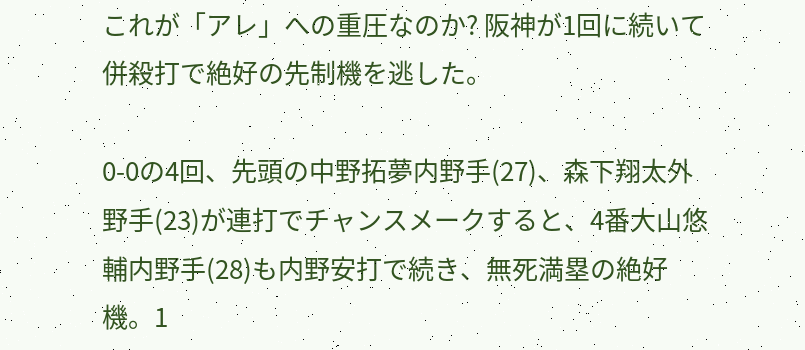これが「アレ」への重圧なのか? 阪神が1回に続いて併殺打で絶好の先制機を逃した。

0-0の4回、先頭の中野拓夢内野手(27)、森下翔太外野手(23)が連打でチャンスメークすると、4番大山悠輔内野手(28)も内野安打で続き、無死満塁の絶好機。1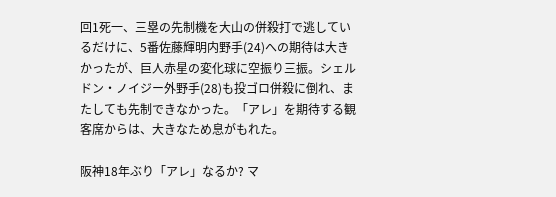回1死一、三塁の先制機を大山の併殺打で逃しているだけに、5番佐藤輝明内野手(24)への期待は大きかったが、巨人赤星の変化球に空振り三振。シェルドン・ノイジー外野手(28)も投ゴロ併殺に倒れ、またしても先制できなかった。「アレ」を期待する観客席からは、大きなため息がもれた。

阪神18年ぶり「アレ」なるか? マ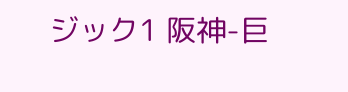ジック1 阪神-巨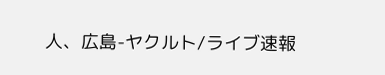人、広島-ヤクルト/ライブ速報